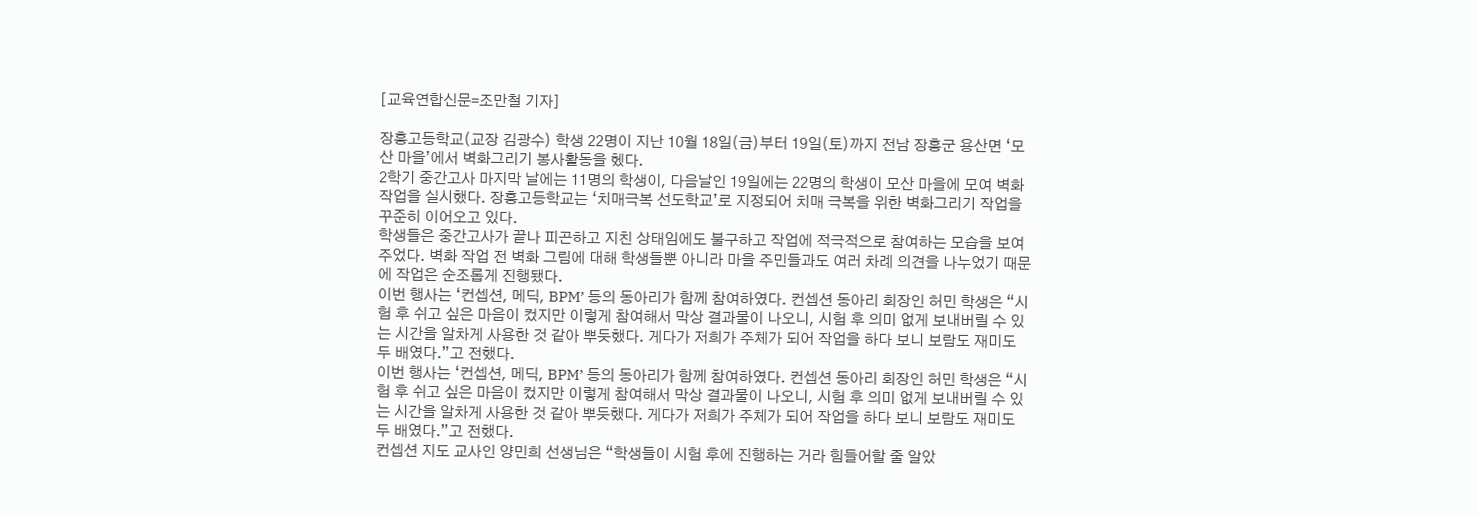[교육연합신문=조만철 기자]

장흥고등학교(교장 김광수) 학생 22명이 지난 10월 18일(금)부터 19일(토)까지 전남 장흥군 용산면 ‘모산 마을’에서 벽화그리기 봉사활동을 헸다.
2학기 중간고사 마지막 날에는 11명의 학생이, 다음날인 19일에는 22명의 학생이 모산 마을에 모여 벽화 작업을 실시했다. 장흥고등학교는 ‘치매극복 선도학교’로 지정되어 치매 극복을 위한 벽화그리기 작업을 꾸준히 이어오고 있다.
학생들은 중간고사가 끝나 피곤하고 지친 상태임에도 불구하고 작업에 적극적으로 참여하는 모습을 보여주었다. 벽화 작업 전 벽화 그림에 대해 학생들뿐 아니라 마을 주민들과도 여러 차례 의견을 나누었기 때문에 작업은 순조롭게 진행됐다.
이번 행사는 ‘컨셉션, 메딕, BPM’ 등의 동아리가 함께 참여하였다. 컨셉션 동아리 회장인 허민 학생은 “시험 후 쉬고 싶은 마음이 컸지만 이렇게 참여해서 막상 결과물이 나오니, 시험 후 의미 없게 보내버릴 수 있는 시간을 알차게 사용한 것 같아 뿌듯했다. 게다가 저희가 주체가 되어 작업을 하다 보니 보람도 재미도 두 배였다.”고 전했다.
이번 행사는 ‘컨셉션, 메딕, BPM’ 등의 동아리가 함께 참여하였다. 컨셉션 동아리 회장인 허민 학생은 “시험 후 쉬고 싶은 마음이 컸지만 이렇게 참여해서 막상 결과물이 나오니, 시험 후 의미 없게 보내버릴 수 있는 시간을 알차게 사용한 것 같아 뿌듯했다. 게다가 저희가 주체가 되어 작업을 하다 보니 보람도 재미도 두 배였다.”고 전했다.
컨셉션 지도 교사인 양민희 선생님은 “학생들이 시험 후에 진행하는 거라 힘들어할 줄 알았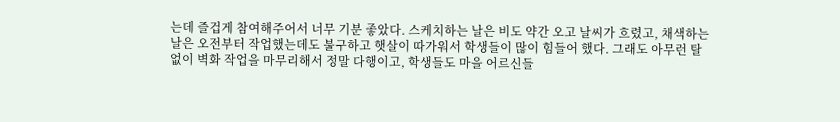는데 즐겁게 참여해주어서 너무 기분 좋았다. 스케치하는 날은 비도 약간 오고 날씨가 흐렸고, 채색하는 날은 오전부터 작업했는데도 불구하고 햇살이 따가워서 학생들이 많이 힘들어 했다. 그래도 아무런 탈 없이 벽화 작업을 마무리해서 정말 다행이고, 학생들도 마을 어르신들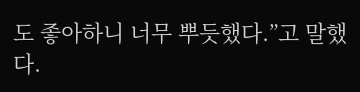도 좋아하니 너무 뿌듯했다.”고 말했다.